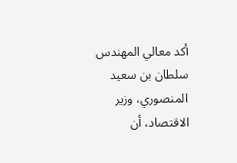أكد معالي المهندس سلطان بن سعيد المنصوري، وزير الاقتصاد، أن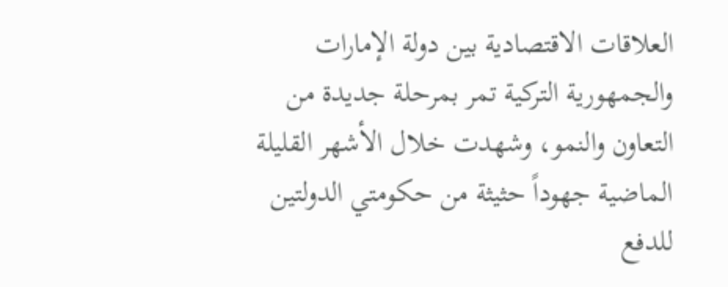العلاقات الاقتصادية بين دولة الإمارات والجمهورية التركية تمر بمرحلة جديدة من التعاون والنمو، وشهدت خلال الأشهر القليلة الماضية جهوداً حثيثة من حكومتي الدولتين للدفع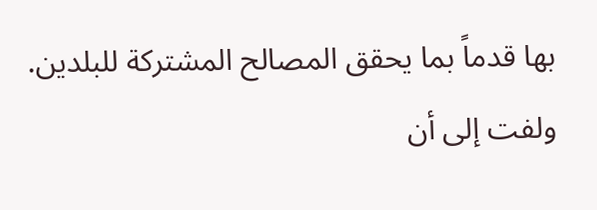بها قدماً بما يحقق المصالح المشتركة للبلدين.
ولفت إلى أن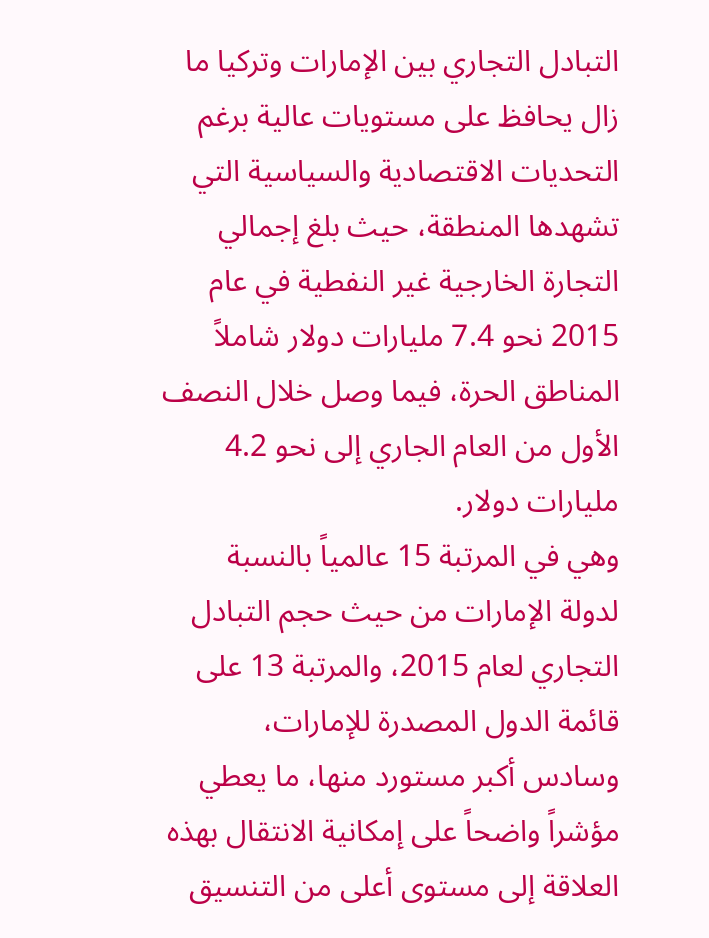التبادل التجاري بين الإمارات وتركيا ما زال يحافظ على مستويات عالية برغم التحديات الاقتصادية والسياسية التي تشهدها المنطقة، حيث بلغ إجمالي التجارة الخارجية غير النفطية في عام 2015 نحو 7.4 مليارات دولار شاملاً المناطق الحرة، فيما وصل خلال النصف الأول من العام الجاري إلى نحو 4.2 مليارات دولار.
وهي في المرتبة 15 عالمياً بالنسبة لدولة الإمارات من حيث حجم التبادل التجاري لعام 2015، والمرتبة 13 على قائمة الدول المصدرة للإمارات، وسادس أكبر مستورد منها، ما يعطي مؤشراً واضحاً على إمكانية الانتقال بهذه العلاقة إلى مستوى أعلى من التنسيق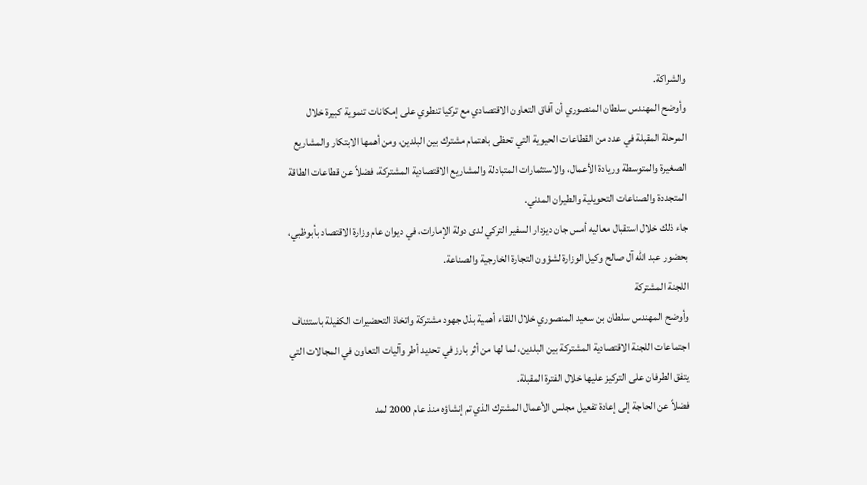والشراكة.
وأوضح المهندس سلطان المنصوري أن آفاق التعاون الاقتصادي مع تركيا تنطوي على إمكانات تنموية كبيرة خلال المرحلة المقبلة في عدد من القطاعات الحيوية التي تحظى باهتمام مشترك بين البلدين، ومن أهمها الابتكار والمشاريع الصغيرة والمتوسطة وريادة الأعمال، والاستثمارات المتبادلة والمشاريع الاقتصادية المشتركة، فضلاً عن قطاعات الطاقة المتجددة والصناعات التحويلية والطيران المدني.
جاء ذلك خلال استقبال معاليه أمس جان ديزدار السفير التركي لدى دولة الإمارات، في ديوان عام وزارة الاقتصاد بأبوظبي، بحضور عبد الله آل صالح وكيل الوزارة لشؤون التجارة الخارجية والصناعة.
اللجنة المشتركة
وأوضح المهندس سلطان بن سعيد المنصوري خلال اللقاء أهمية بذل جهود مشتركة واتخاذ التحضيرات الكفيلة باستئناف اجتماعات اللجنة الاقتصادية المشتركة بين البلدين، لما لها من أثر بارز في تحديد أطر وآليات التعاون في المجالات التي يتفق الطرفان على التركيز عليها خلال الفترة المقبلة.
فضلاً عن الحاجة إلى إعادة تفعيل مجلس الأعمال المشترك الذي تم إنشاؤه منذ عام 2000 لمد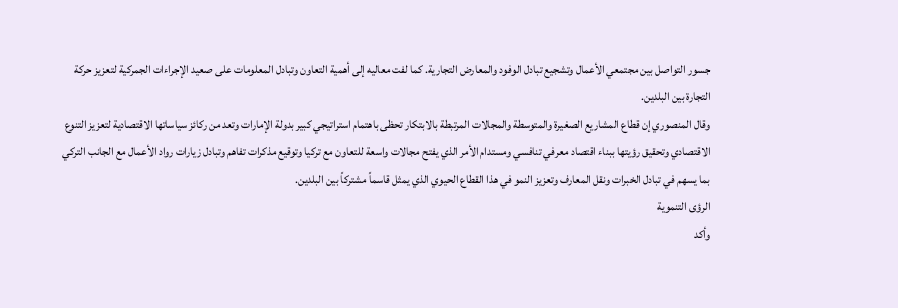جسور التواصل بين مجتمعي الأعمال وتشجيع تبادل الوفود والمعارض التجارية. كما لفت معاليه إلى أهمية التعاون وتبادل المعلومات على صعيد الإجراءات الجمركية لتعزيز حركة التجارة بين البلدين.
وقال المنصوري إن قطاع المشاريع الصغيرة والمتوسطة والمجالات المرتبطة بالابتكار تحظى باهتمام استراتيجي كبير بدولة الإمارات وتعد من ركائز سياساتها الاقتصادية لتعزيز التنوع الاقتصادي وتحقيق رؤيتها ببناء اقتصاد معرفي تنافسي ومستدام الأمر الذي يفتح مجالات واسعة للتعاون مع تركيا وتوقيع مذكرات تفاهم وتبادل زيارات رواد الأعمال مع الجانب التركي بما يسهم في تبادل الخبرات ونقل المعارف وتعزيز النمو في هذا القطاع الحيوي الذي يمثل قاسماً مشتركاً بين البلدين.
الرؤى التنموية
وأكد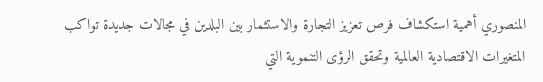المنصوري أهمية استكشاف فرص تعزيز التجارة والاستثمار بين البلدين في مجالات جديدة تواكب المتغيرات الاقتصادية العالمية وتحقق الرؤى التنموية التي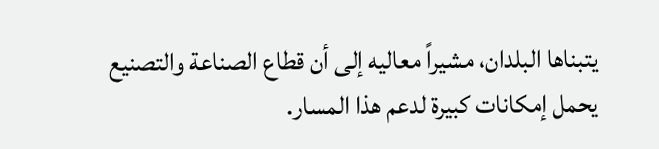يتبناها البلدان، مشيراً معاليه إلى أن قطاع الصناعة والتصنيع يحمل إمكانات كبيرة لدعم هذا المسار.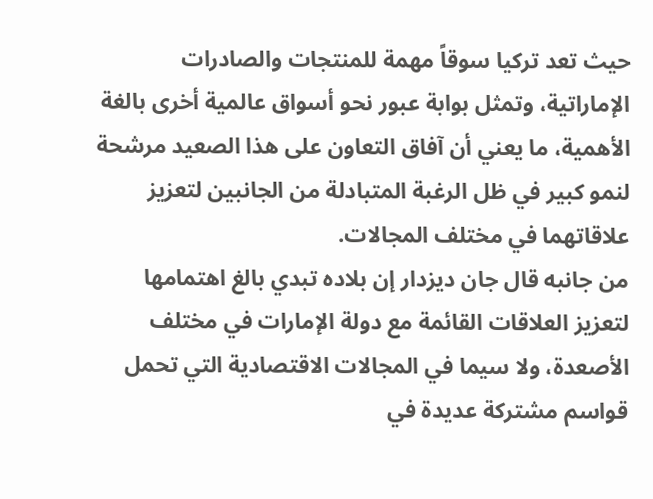حيث تعد تركيا سوقاً مهمة للمنتجات والصادرات الإماراتية، وتمثل بوابة عبور نحو أسواق عالمية أخرى بالغة الأهمية، ما يعني أن آفاق التعاون على هذا الصعيد مرشحة لنمو كبير في ظل الرغبة المتبادلة من الجانبين لتعزيز علاقاتهما في مختلف المجالات.
من جانبه قال جان ديزدار إن بلاده تبدي بالغ اهتمامها لتعزيز العلاقات القائمة مع دولة الإمارات في مختلف الأصعدة، ولا سيما في المجالات الاقتصادية التي تحمل قواسم مشتركة عديدة في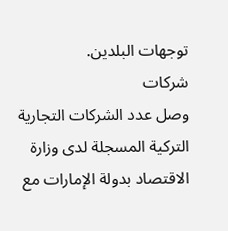توجهات البلدين.
شركات
وصل عدد الشركات التجارية التركية المسجلة لدى وزارة الاقتصاد بدولة الإمارات مع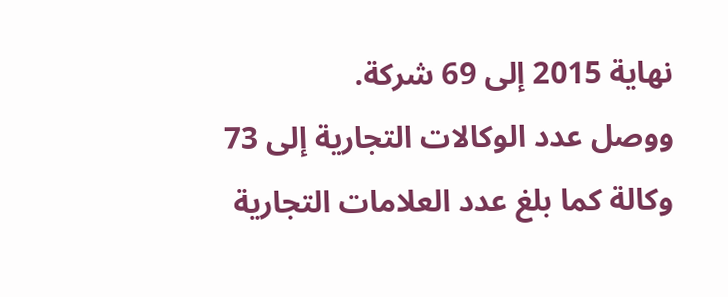نهاية 2015 إلى 69 شركة.
ووصل عدد الوكالات التجارية إلى 73 وكالة كما بلغ عدد العلامات التجارية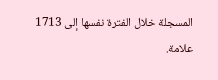المسجلة خلال الفترة نفسها إلى 1713 علامة.